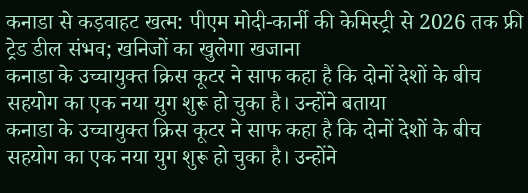कनाडा से कड़वाहट खत्म: पीएम मोदी-कार्नी की केमिस्ट्री से 2026 तक फ्री ट्रेड डील संभव; खनिजों का खुलेगा खजाना
कनाडा के उच्चायुक्त क्रिस कूटर ने साफ कहा है कि दोनों देशों के बीच सहयोग का एक नया युग शुरू हो चुका है। उन्होंने बताया
कनाडा के उच्चायुक्त क्रिस कूटर ने साफ कहा है कि दोनों देशों के बीच सहयोग का एक नया युग शुरू हो चुका है। उन्होंने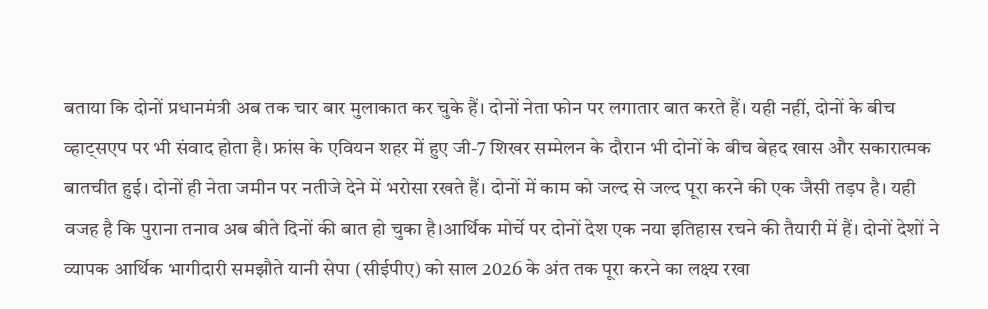बताया कि दोनों प्रधानमंत्री अब तक चार बार मुलाकात कर चुके हैं। दोनों नेता फोन पर लगातार बात करते हैं। यही नहीं, दोनों के बीच व्हाट्सएप पर भी संवाद होता है। फ्रांस के एवियन शहर में हुए जी-7 शिखर सम्मेलन के दौरान भी दोनों के बीच बेहद खास और सकारात्मक बातचीत हुई। दोनों ही नेता जमीन पर नतीजे देने में भरोसा रखते हैं। दोनों में काम को जल्द से जल्द पूरा करने की एक जैसी तड़प है। यही वजह है कि पुराना तनाव अब बीते दिनों की बात हो चुका है।आर्थिक मोर्चे पर दोनों देश एक नया इतिहास रचने की तैयारी में हैं। दोनों देशों ने व्यापक आर्थिक भागीदारी समझौते यानी सेपा (सीईपीए) को साल 2026 के अंत तक पूरा करने का लक्ष्य रखा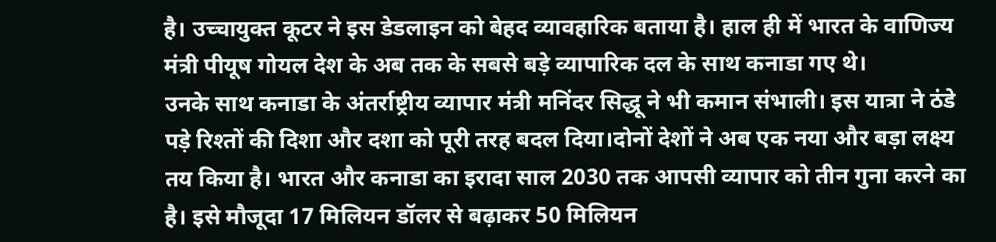है। उच्चायुक्त कूटर ने इस डेडलाइन को बेहद व्यावहारिक बताया है। हाल ही में भारत के वाणिज्य मंत्री पीयूष गोयल देश के अब तक के सबसे बड़े व्यापारिक दल के साथ कनाडा गए थे।
उनके साथ कनाडा के अंतर्राष्ट्रीय व्यापार मंत्री मनिंदर सिद्धू ने भी कमान संभाली। इस यात्रा ने ठंडे पड़े रिश्तों की दिशा और दशा को पूरी तरह बदल दिया।दोनों देशों ने अब एक नया और बड़ा लक्ष्य तय किया है। भारत और कनाडा का इरादा साल 2030 तक आपसी व्यापार को तीन गुना करने का है। इसे मौजूदा 17 मिलियन डॉलर से बढ़ाकर 50 मिलियन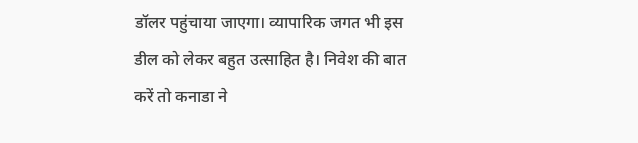डॉलर पहुंचाया जाएगा। व्यापारिक जगत भी इस डील को लेकर बहुत उत्साहित है। निवेश की बात करें तो कनाडा ने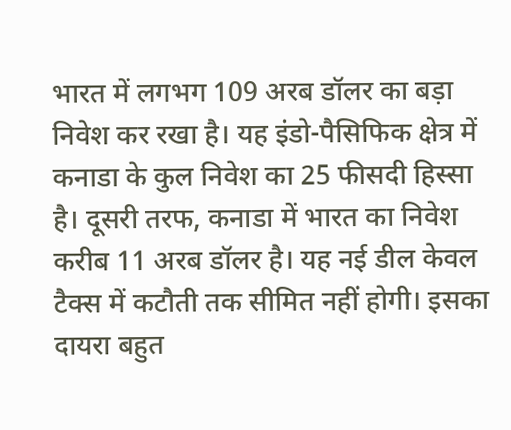भारत में लगभग 109 अरब डॉलर का बड़ा निवेश कर रखा है। यह इंडो-पैसिफिक क्षेत्र में कनाडा के कुल निवेश का 25 फीसदी हिस्सा है। दूसरी तरफ, कनाडा में भारत का निवेश करीब 11 अरब डॉलर है। यह नई डील केवल टैक्स में कटौती तक सीमित नहीं होगी। इसका दायरा बहुत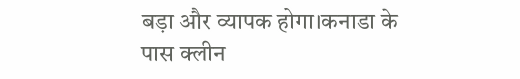बड़ा और व्यापक होगा।कनाडा के पास क्लीन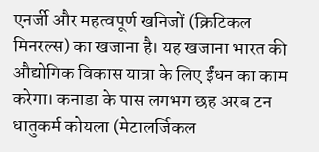एनर्जी और महत्वपूर्ण खनिजों (क्रिटिकल मिनरल्स) का खजाना है। यह खजाना भारत की औद्योगिक विकास यात्रा के लिए ईंधन का काम करेगा। कनाडा के पास लगभग छह अरब टन धातुकर्म कोयला (मेटालर्जिकल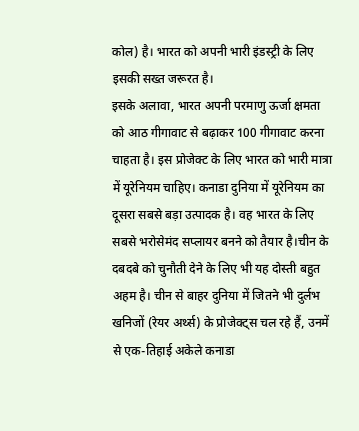कोल) है। भारत को अपनी भारी इंडस्ट्री के लिए इसकी सख्त जरूरत है।
इसके अलावा, भारत अपनी परमाणु ऊर्जा क्षमता को आठ गीगावाट से बढ़ाकर 100 गीगावाट करना चाहता है। इस प्रोजेक्ट के लिए भारत को भारी मात्रा में यूरेनियम चाहिए। कनाडा दुनिया में यूरेनियम का दूसरा सबसे बड़ा उत्पादक है। वह भारत के लिए सबसे भरोसेमंद सप्लायर बनने को तैयार है।चीन के दबदबे को चुनौती देने के लिए भी यह दोस्ती बहुत अहम है। चीन से बाहर दुनिया में जितने भी दुर्लभ खनिजों (रेयर अर्थ्स) के प्रोजेक्ट्स चल रहे हैं, उनमें से एक-तिहाई अकेले कनाडा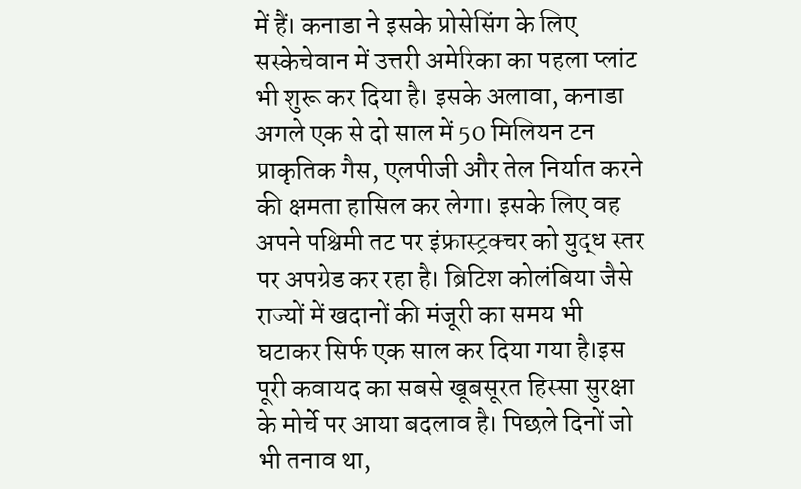में हैं। कनाडा ने इसके प्रोसेसिंग के लिए सस्केचेवान में उत्तरी अमेरिका का पहला प्लांट भी शुरू कर दिया है। इसके अलावा, कनाडा अगले एक से दो साल में 50 मिलियन टन प्राकृतिक गैस, एलपीजी और तेल निर्यात करने की क्षमता हासिल कर लेगा। इसके लिए वह अपने पश्चिमी तट पर इंफ्रास्ट्रक्चर को युद्ध स्तर पर अपग्रेड कर रहा है। ब्रिटिश कोलंबिया जैसे राज्यों में खदानों की मंजूरी का समय भी घटाकर सिर्फ एक साल कर दिया गया है।इस पूरी कवायद का सबसे खूबसूरत हिस्सा सुरक्षा के मोर्चे पर आया बदलाव है। पिछले दिनों जो भी तनाव था,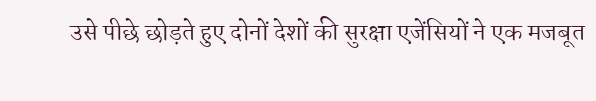उसे पीछे छोड़ते हुए दोनों देशों की सुरक्षा एजेंसियों ने एक मजबूत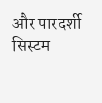और पारदर्शी सिस्टम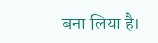बना लिया है।